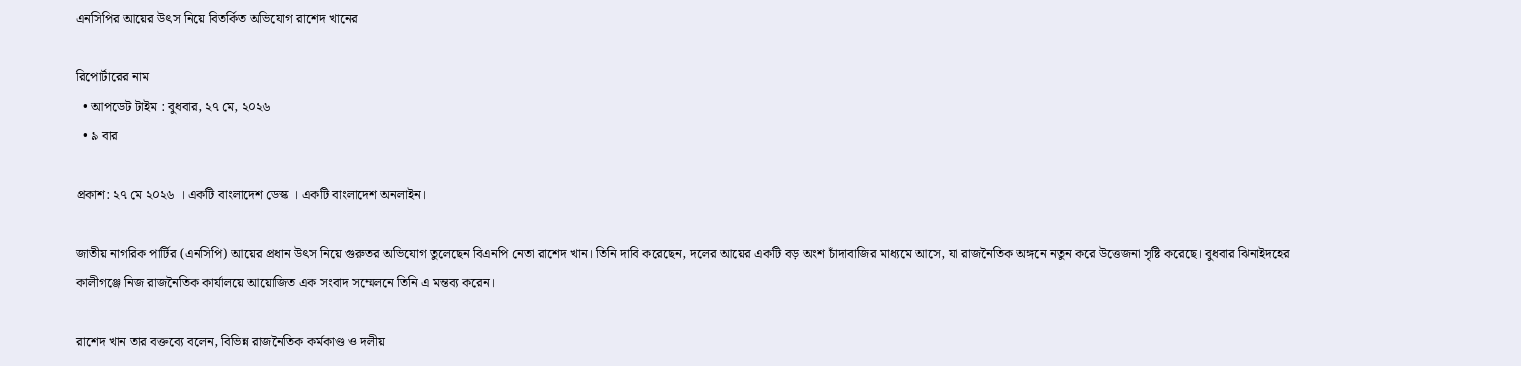এনসিপির আয়ের উৎস নিয়ে বিতর্কিত অভিযোগ রাশেদ খানের

রিপোর্টারের নাম
  • আপডেট টাইম : বুধবার, ২৭ মে, ২০২৬
  • ৯ বার

প্রকাশ: ২৭ মে ২০২৬ । একটি বাংলাদেশ ডেস্ক । একটি বাংলাদেশ অনলাইন।

জাতীয় নাগরিক পার্টির (এনসিপি) আয়ের প্রধান উৎস নিয়ে গুরুতর অভিযোগ তুলেছেন বিএনপি নেতা রাশেদ খান। তিনি দাবি করেছেন, দলের আয়ের একটি বড় অংশ চাঁদাবাজির মাধ্যমে আসে, যা রাজনৈতিক অঙ্গনে নতুন করে উত্তেজনা সৃষ্টি করেছে। বুধবার ঝিনাইদহের কালীগঞ্জে নিজ রাজনৈতিক কার্যালয়ে আয়োজিত এক সংবাদ সম্মেলনে তিনি এ মন্তব্য করেন।

রাশেদ খান তার বক্তব্যে বলেন, বিভিন্ন রাজনৈতিক কর্মকাণ্ড ও দলীয়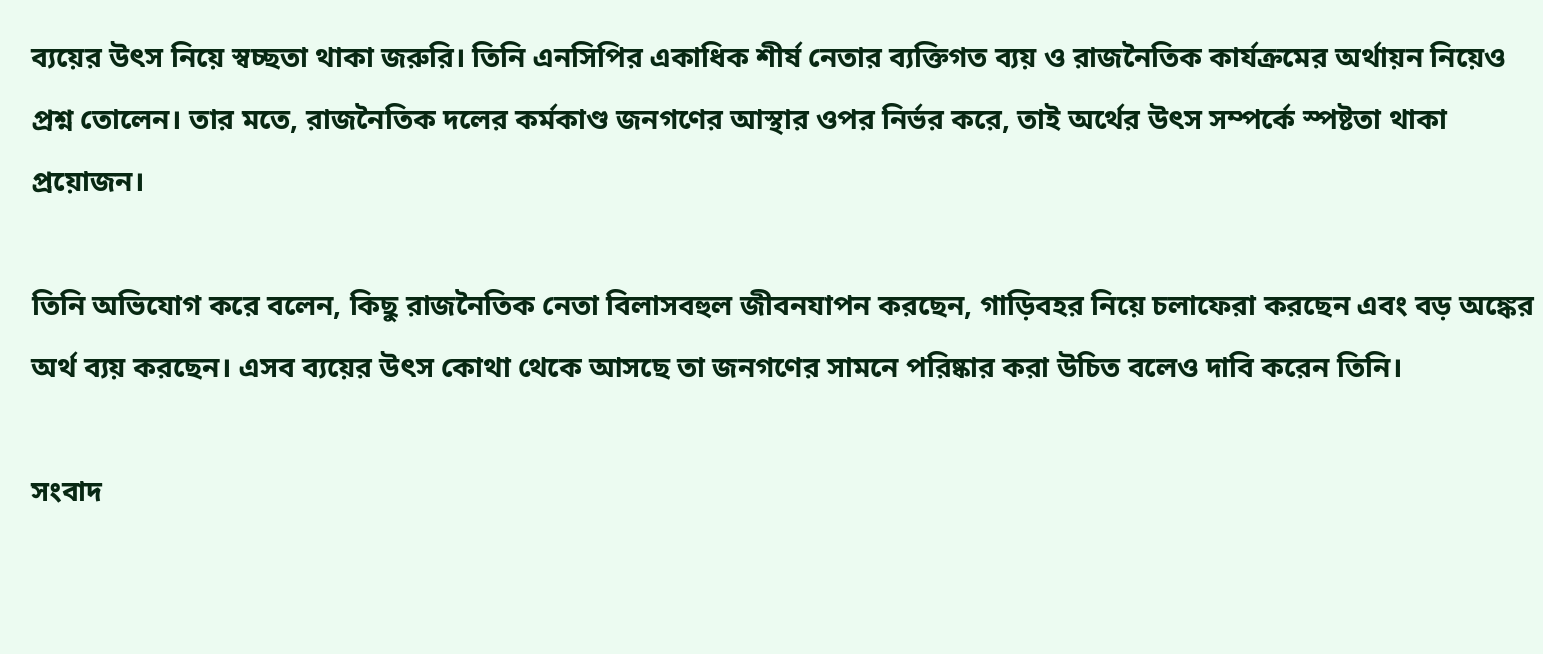ব্যয়ের উৎস নিয়ে স্বচ্ছতা থাকা জরুরি। তিনি এনসিপির একাধিক শীর্ষ নেতার ব্যক্তিগত ব্যয় ও রাজনৈতিক কার্যক্রমের অর্থায়ন নিয়েও প্রশ্ন তোলেন। তার মতে, রাজনৈতিক দলের কর্মকাণ্ড জনগণের আস্থার ওপর নির্ভর করে, তাই অর্থের উৎস সম্পর্কে স্পষ্টতা থাকা প্রয়োজন।

তিনি অভিযোগ করে বলেন, কিছু রাজনৈতিক নেতা বিলাসবহুল জীবনযাপন করছেন, গাড়িবহর নিয়ে চলাফেরা করছেন এবং বড় অঙ্কের অর্থ ব্যয় করছেন। এসব ব্যয়ের উৎস কোথা থেকে আসছে তা জনগণের সামনে পরিষ্কার করা উচিত বলেও দাবি করেন তিনি।

সংবাদ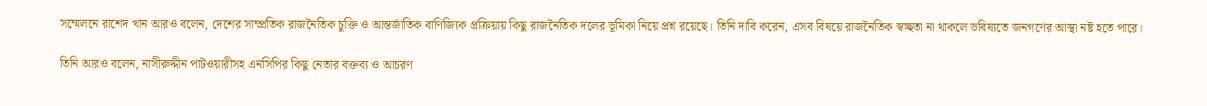সম্মেলনে রাশেদ খান আরও বলেন, দেশের সাম্প্রতিক রাজনৈতিক চুক্তি ও আন্তর্জাতিক বাণিজ্যিক প্রক্রিয়ায় কিছু রাজনৈতিক দলের ভূমিকা নিয়ে প্রশ্ন রয়েছে। তিনি দাবি করেন, এসব বিষয়ে রাজনৈতিক স্বচ্ছতা না থাকলে ভবিষ্যতে জনগণের আস্থা নষ্ট হতে পারে।

তিনি আরও বলেন, নাসীরুদ্দীন পাটওয়ারীসহ এনসিপির কিছু নেতার বক্তব্য ও আচরণ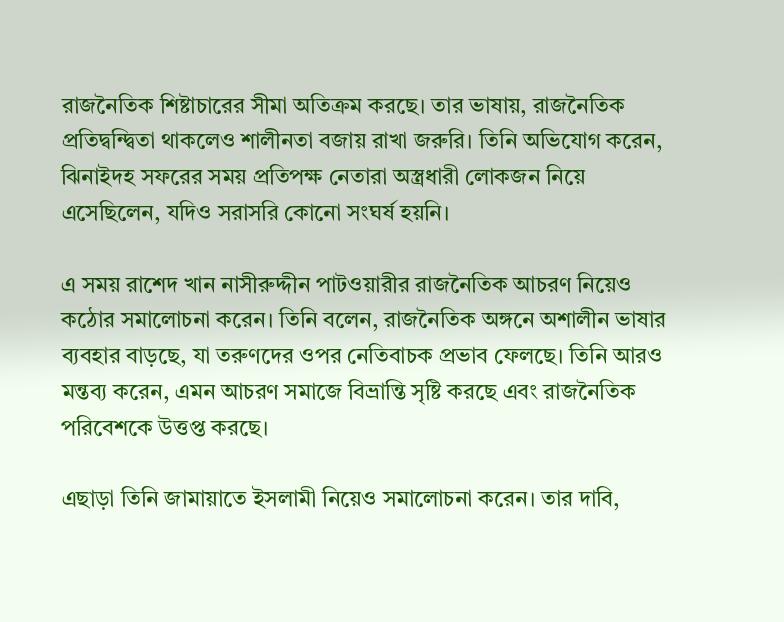রাজনৈতিক শিষ্টাচারের সীমা অতিক্রম করছে। তার ভাষায়, রাজনৈতিক প্রতিদ্বন্দ্বিতা থাকলেও শালীনতা বজায় রাখা জরুরি। তিনি অভিযোগ করেন, ঝিনাইদহ সফরের সময় প্রতিপক্ষ নেতারা অস্ত্রধারী লোকজন নিয়ে এসেছিলেন, যদিও সরাসরি কোনো সংঘর্ষ হয়নি।

এ সময় রাশেদ খান নাসীরুদ্দীন পাটওয়ারীর রাজনৈতিক আচরণ নিয়েও কঠোর সমালোচনা করেন। তিনি বলেন, রাজনৈতিক অঙ্গনে অশালীন ভাষার ব্যবহার বাড়ছে, যা তরুণদের ওপর নেতিবাচক প্রভাব ফেলছে। তিনি আরও মন্তব্য করেন, এমন আচরণ সমাজে বিভ্রান্তি সৃষ্টি করছে এবং রাজনৈতিক পরিবেশকে উত্তপ্ত করছে।

এছাড়া তিনি জামায়াতে ইসলামী নিয়েও সমালোচনা করেন। তার দাবি,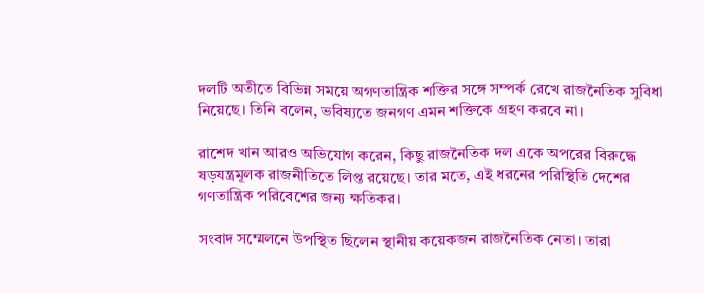দলটি অতীতে বিভিন্ন সময়ে অগণতান্ত্রিক শক্তির সঙ্গে সম্পর্ক রেখে রাজনৈতিক সুবিধা নিয়েছে। তিনি বলেন, ভবিষ্যতে জনগণ এমন শক্তিকে গ্রহণ করবে না।

রাশেদ খান আরও অভিযোগ করেন, কিছু রাজনৈতিক দল একে অপরের বিরুদ্ধে ষড়যন্ত্রমূলক রাজনীতিতে লিপ্ত রয়েছে। তার মতে, এই ধরনের পরিস্থিতি দেশের গণতান্ত্রিক পরিবেশের জন্য ক্ষতিকর।

সংবাদ সম্মেলনে উপস্থিত ছিলেন স্থানীয় কয়েকজন রাজনৈতিক নেতা। তারা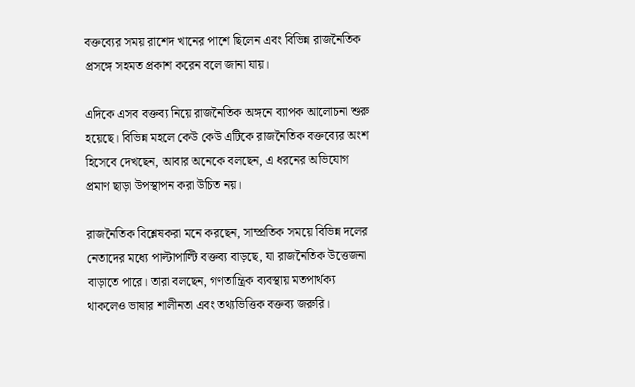বক্তব্যের সময় রাশেদ খানের পাশে ছিলেন এবং বিভিন্ন রাজনৈতিক প্রসঙ্গে সহমত প্রকাশ করেন বলে জানা যায়।

এদিকে এসব বক্তব্য নিয়ে রাজনৈতিক অঙ্গনে ব্যাপক আলোচনা শুরু হয়েছে। বিভিন্ন মহলে কেউ কেউ এটিকে রাজনৈতিক বক্তব্যের অংশ হিসেবে দেখছেন, আবার অনেকে বলছেন, এ ধরনের অভিযোগ প্রমাণ ছাড়া উপস্থাপন করা উচিত নয়।

রাজনৈতিক বিশ্লেষকরা মনে করছেন, সাম্প্রতিক সময়ে বিভিন্ন দলের নেতাদের মধ্যে পাল্টাপাল্টি বক্তব্য বাড়ছে, যা রাজনৈতিক উত্তেজনা বাড়াতে পারে। তারা বলছেন, গণতান্ত্রিক ব্যবস্থায় মতপার্থক্য থাকলেও ভাষার শালীনতা এবং তথ্যভিত্তিক বক্তব্য জরুরি।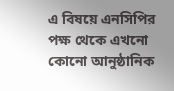এ বিষয়ে এনসিপির পক্ষ থেকে এখনো কোনো আনুষ্ঠানিক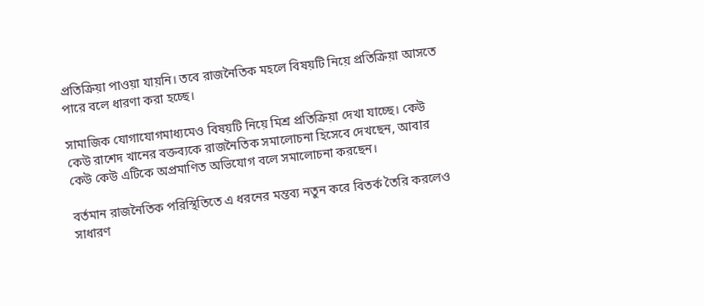প্রতিক্রিয়া পাওয়া যায়নি। তবে রাজনৈতিক মহলে বিষয়টি নিয়ে প্রতিক্রিয়া আসতে পারে বলে ধারণা করা হচ্ছে।

সামাজিক যোগাযোগমাধ্যমেও বিষয়টি নিয়ে মিশ্র প্রতিক্রিয়া দেখা যাচ্ছে। কেউ কেউ রাশেদ খানের বক্তব্যকে রাজনৈতিক সমালোচনা হিসেবে দেখছেন, আবার কেউ কেউ এটিকে অপ্রমাণিত অভিযোগ বলে সমালোচনা করছেন।

বর্তমান রাজনৈতিক পরিস্থিতিতে এ ধরনের মন্তব্য নতুন করে বিতর্ক তৈরি করলেও সাধারণ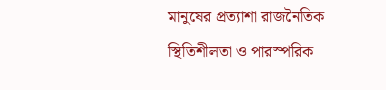মানুষের প্রত্যাশা রাজনৈতিক স্থিতিশীলতা ও পারস্পরিক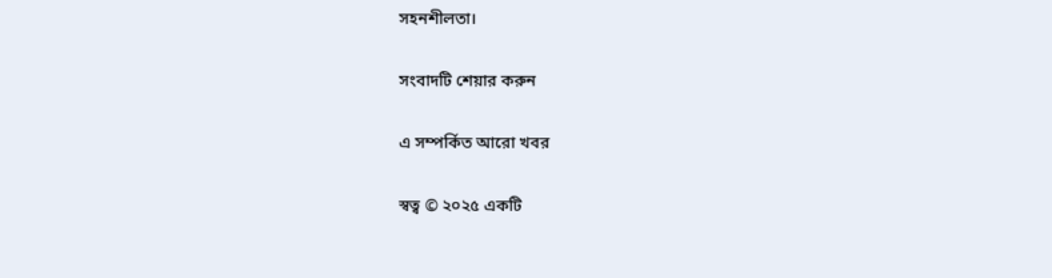সহনশীলতা।

সংবাদটি শেয়ার করুন

এ সম্পর্কিত আরো খবর

স্বত্ব © ২০২৫ একটি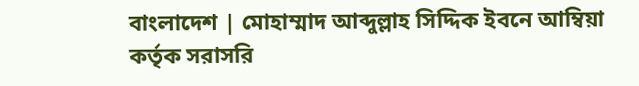বাংলাদেশ | মোহাম্মাদ আব্দুল্লাহ সিদ্দিক ইবনে আম্বিয়া কর্তৃক সরাসরি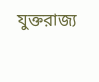যুক্তরাজ্য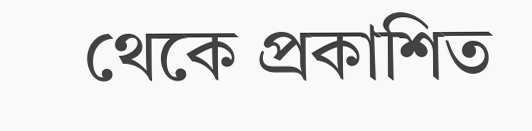থেকে প্রকাশিত